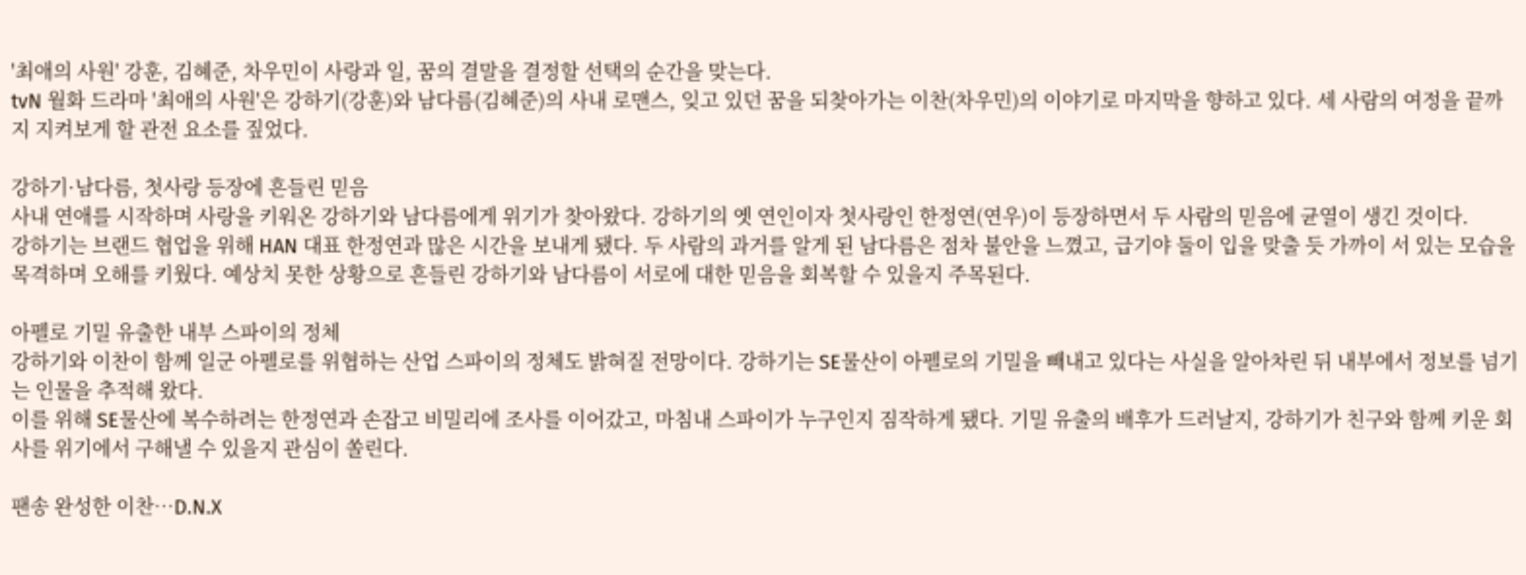'최애의 사원' 강훈, 김혜준, 차우민이 사랑과 일, 꿈의 결말을 결정할 선택의 순간을 맞는다.
tvN 월화 드라마 '최애의 사원'은 강하기(강훈)와 남다름(김혜준)의 사내 로맨스, 잊고 있던 꿈을 되찾아가는 이찬(차우민)의 이야기로 마지막을 향하고 있다. 세 사람의 여정을 끝까지 지켜보게 할 관전 요소를 짚었다.

강하기·남다름, 첫사랑 등장에 흔들린 믿음
사내 연애를 시작하며 사랑을 키워온 강하기와 남다름에게 위기가 찾아왔다. 강하기의 옛 연인이자 첫사랑인 한정연(연우)이 등장하면서 두 사람의 믿음에 균열이 생긴 것이다.
강하기는 브랜드 협업을 위해 HAN 대표 한정연과 많은 시간을 보내게 됐다. 두 사람의 과거를 알게 된 남다름은 점차 불안을 느꼈고, 급기야 둘이 입을 맞출 듯 가까이 서 있는 모습을 목격하며 오해를 키웠다. 예상치 못한 상황으로 흔들린 강하기와 남다름이 서로에 대한 믿음을 회복할 수 있을지 주목된다.

아펠로 기밀 유출한 내부 스파이의 정체
강하기와 이찬이 함께 일군 아펠로를 위협하는 산업 스파이의 정체도 밝혀질 전망이다. 강하기는 SE물산이 아펠로의 기밀을 빼내고 있다는 사실을 알아차린 뒤 내부에서 정보를 넘기는 인물을 추적해 왔다.
이를 위해 SE물산에 복수하려는 한정연과 손잡고 비밀리에 조사를 이어갔고, 마침내 스파이가 누구인지 짐작하게 됐다. 기밀 유출의 배후가 드러날지, 강하기가 친구와 함께 키운 회사를 위기에서 구해낼 수 있을지 관심이 쏠린다.

팬송 완성한 이찬…D.N.X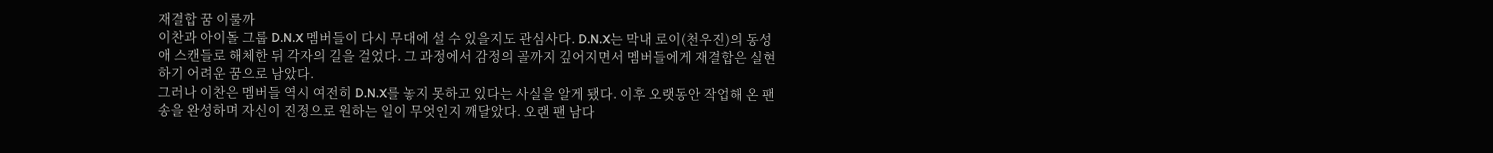재결합 꿈 이룰까
이찬과 아이돌 그룹 D.N.X 멤버들이 다시 무대에 설 수 있을지도 관심사다. D.N.X는 막내 로이(천우진)의 동성애 스캔들로 해체한 뒤 각자의 길을 걸었다. 그 과정에서 감정의 골까지 깊어지면서 멤버들에게 재결합은 실현하기 어려운 꿈으로 남았다.
그러나 이찬은 멤버들 역시 여전히 D.N.X를 놓지 못하고 있다는 사실을 알게 됐다. 이후 오랫동안 작업해 온 팬송을 완성하며 자신이 진정으로 원하는 일이 무엇인지 깨달았다. 오랜 팬 남다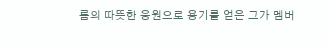름의 따뜻한 응원으로 용기를 얻은 그가 멤버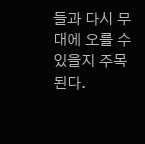들과 다시 무대에 오를 수 있을지 주목된다.